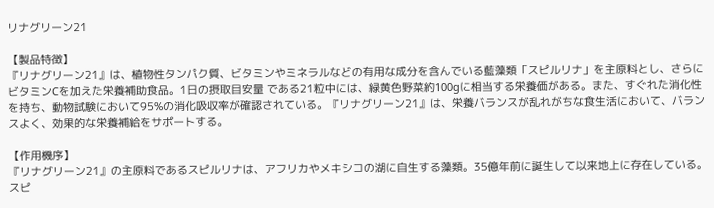リナグリーン21

【製品特徴】
『リナグリーン21』は、植物性タンパク質、ビタミンやミネラルなどの有用な成分を含んでいる藍藻類「スピルリナ」を主原料とし、さらにビタミンCを加えた栄養補助食品。1日の摂取目安量 である21粒中には、緑黄色野菜約100gに相当する栄養価がある。また、すぐれた消化性を持ち、動物試験において95%の消化吸収率が確認されている。『リナグリーン21』は、栄養バランスが乱れがちな食生活において、バランスよく、効果的な栄養補給をサポートする。

【作用機序】
『リナグリーン21』の主原料であるスピルリナは、アフリカやメキシコの湖に自生する藻類。35億年前に誕生して以来地上に存在している。スピ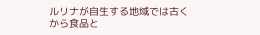ルリナが自生する地域では古くから食品と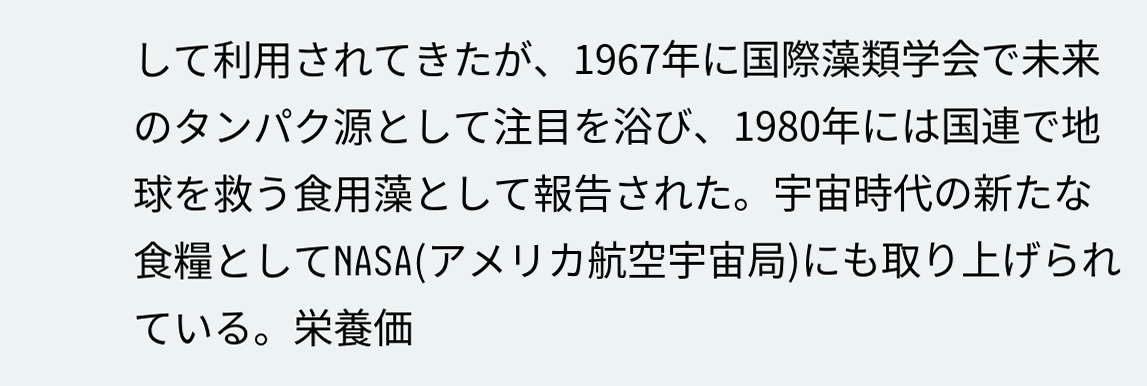して利用されてきたが、1967年に国際藻類学会で未来のタンパク源として注目を浴び、1980年には国連で地球を救う食用藻として報告された。宇宙時代の新たな食糧としてNASA(アメリカ航空宇宙局)にも取り上げられている。栄養価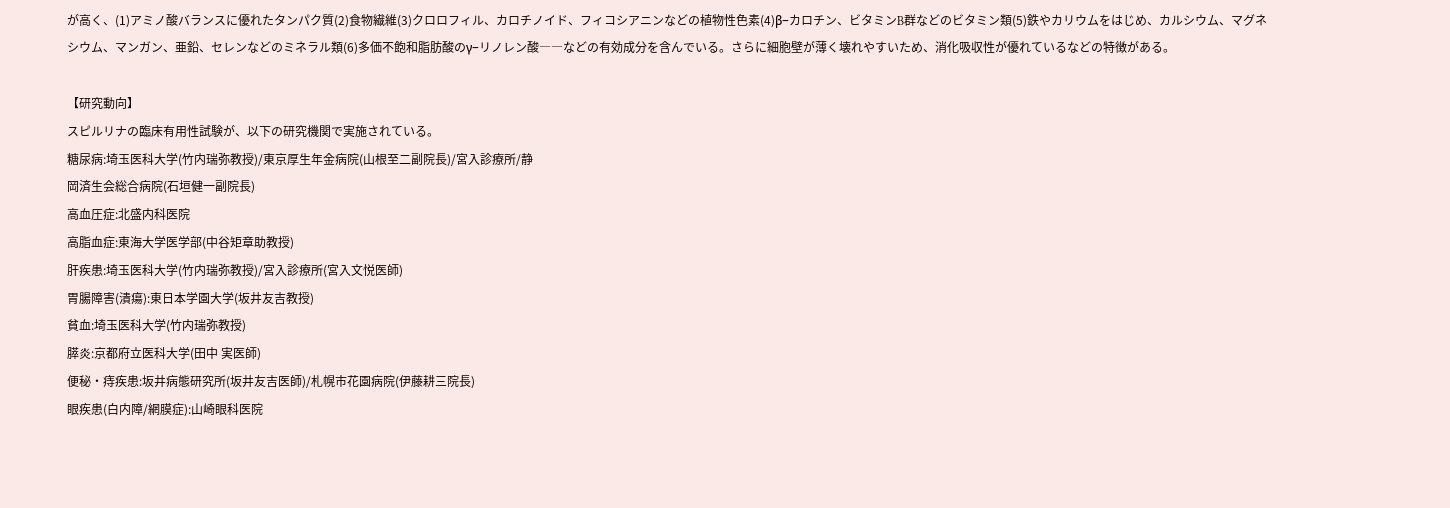が高く、(1)アミノ酸バランスに優れたタンパク質(2)食物繊維(3)クロロフィル、カロチノイド、フィコシアニンなどの植物性色素(4)β−カロチン、ビタミンB群などのビタミン類(5)鉄やカリウムをはじめ、カルシウム、マグネシウム、マンガン、亜鉛、セレンなどのミネラル類(6)多価不飽和脂肪酸のγ−リノレン酸――などの有効成分を含んでいる。さらに細胞壁が薄く壊れやすいため、消化吸収性が優れているなどの特徴がある。

【研究動向】
スピルリナの臨床有用性試験が、以下の研究機関で実施されている。
糖尿病:埼玉医科大学(竹内瑞弥教授)/東京厚生年金病院(山根至二副院長)/宮入診療所/静
岡済生会総合病院(石垣健一副院長)
高血圧症:北盛内科医院
高脂血症:東海大学医学部(中谷矩章助教授)
肝疾患:埼玉医科大学(竹内瑞弥教授)/宮入診療所(宮入文悦医師)
胃腸障害(潰瘍):東日本学園大学(坂井友吉教授)
貧血:埼玉医科大学(竹内瑞弥教授)
膵炎:京都府立医科大学(田中 実医師)
便秘・痔疾患:坂井病態研究所(坂井友吉医師)/札幌市花園病院(伊藤耕三院長)
眼疾患(白内障/網膜症):山崎眼科医院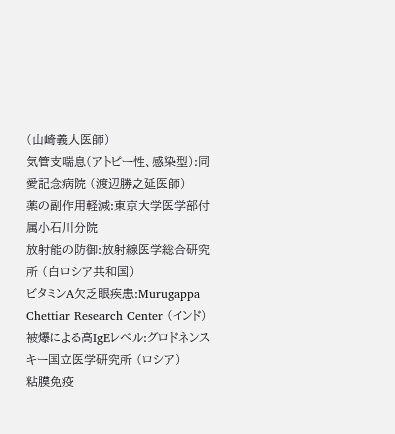(山崎義人医師)
気管支喘息(アトピー性、感染型):同愛記念病院 (渡辺勝之延医師)
薬の副作用軽減:東京大学医学部付属小石川分院
放射能の防御:放射線医学総合研究所 (白ロシア共和国)
ビタミンA欠乏眼疾患:Murugappa Chettiar Research Center (インド)
被爆による高IgEレベル:グロドネンスキー国立医学研究所 (ロシア)
粘膜免疫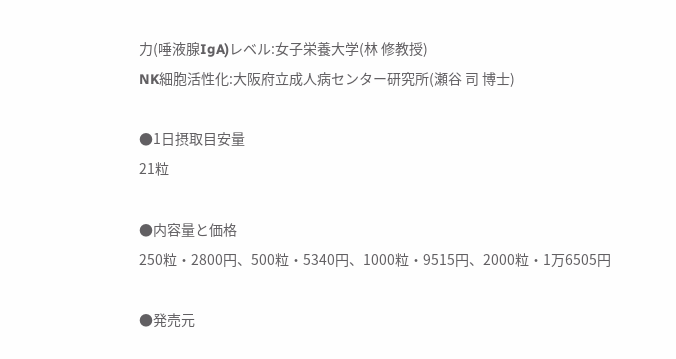力(唾液腺IgA)レベル:女子栄養大学(林 修教授)
NK細胞活性化:大阪府立成人病センター研究所(瀬谷 司 博士)

●1日摂取目安量
21粒

●内容量と価格
250粒・2800円、500粒・5340円、1000粒・9515円、2000粒・1万6505円

●発売元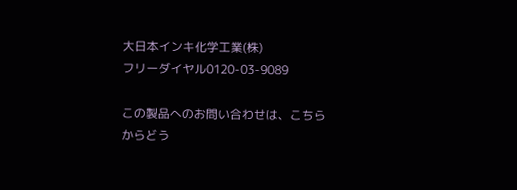大日本インキ化学工業(株)
フリーダイヤル0120-03-9089

この製品へのお問い合わせは、こちらからどう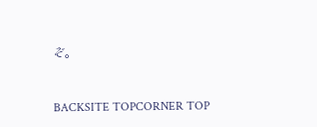ぞ。


BACKSITE TOPCORNER TOP